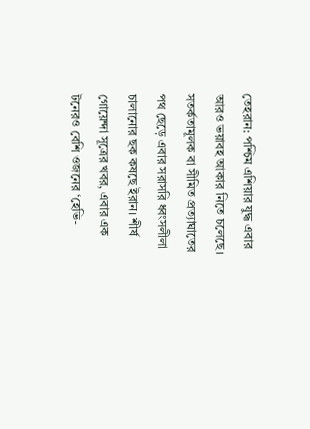তেহরান: পশ্চিম এশিয়ার যুদ্ধ এবার আরও ভয়াবহ আকার নিতে চলেছে। সতর্কতামূলক বা সীমিত প্রত্যাঘাতের পথ ছেড়ে এবার সরাসরি ধ্বংসলীলা চালানোর ছক কষছে ইরান। শীর্ষ গোয়েন্দা সূত্রের খবর, এবার এক টনেরও বেশি ওজনের ‘হেভি-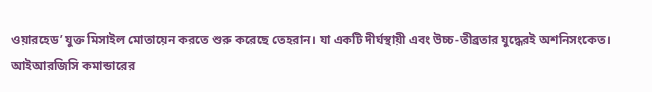ওয়ারহেড’ যুক্ত মিসাইল মোতায়েন করতে শুরু করেছে তেহরান। যা একটি দীর্ঘস্থায়ী এবং উচ্চ-তীব্রতার যুদ্ধেরই অশনিসংকেত।
আইআরজিসি কমান্ডারের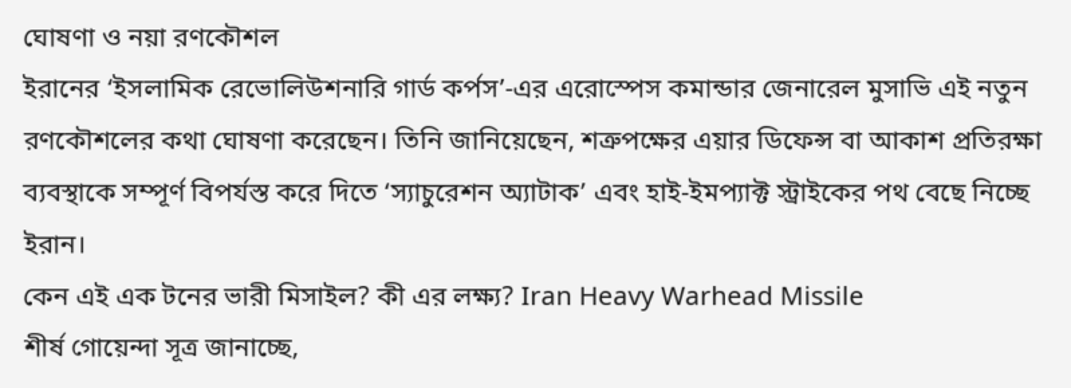ঘোষণা ও নয়া রণকৌশল
ইরানের ‘ইসলামিক রেভোলিউশনারি গার্ড কর্পস’-এর এরোস্পেস কমান্ডার জেনারেল মুসাভি এই নতুন রণকৌশলের কথা ঘোষণা করেছেন। তিনি জানিয়েছেন, শত্রুপক্ষের এয়ার ডিফেন্স বা আকাশ প্রতিরক্ষা ব্যবস্থাকে সম্পূর্ণ বিপর্যস্ত করে দিতে ‘স্যাচুরেশন অ্যাটাক’ এবং হাই-ইমপ্যাক্ট স্ট্রাইকের পথ বেছে নিচ্ছে ইরান।
কেন এই এক টনের ভারী মিসাইল? কী এর লক্ষ্য? Iran Heavy Warhead Missile
শীর্ষ গোয়েন্দা সূত্র জানাচ্ছে,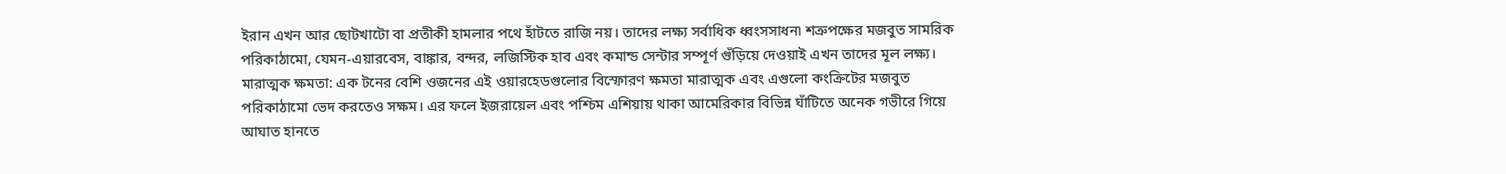ইরান এখন আর ছোটখাটো বা প্রতীকী হামলার পথে হাঁটতে রাজি নয়। তাদের লক্ষ্য সর্বাধিক ধ্বংসসাধন৷ শত্রুপক্ষের মজবুত সামরিক পরিকাঠামো, যেমন-এয়ারবেস, বাঙ্কার, বন্দর, লজিস্টিক হাব এবং কমান্ড সেন্টার সম্পূর্ণ গুঁড়িয়ে দেওয়াই এখন তাদের মূল লক্ষ্য।
মারাত্মক ক্ষমতা: এক টনের বেশি ওজনের এই ওয়ারহেডগুলোর বিস্ফোরণ ক্ষমতা মারাত্মক এবং এগুলো কংক্রিটের মজবুত পরিকাঠামো ভেদ করতেও সক্ষম। এর ফলে ইজরায়েল এবং পশ্চিম এশিয়ায় থাকা আমেরিকার বিভিন্ন ঘাঁটিতে অনেক গভীরে গিয়ে আঘাত হানতে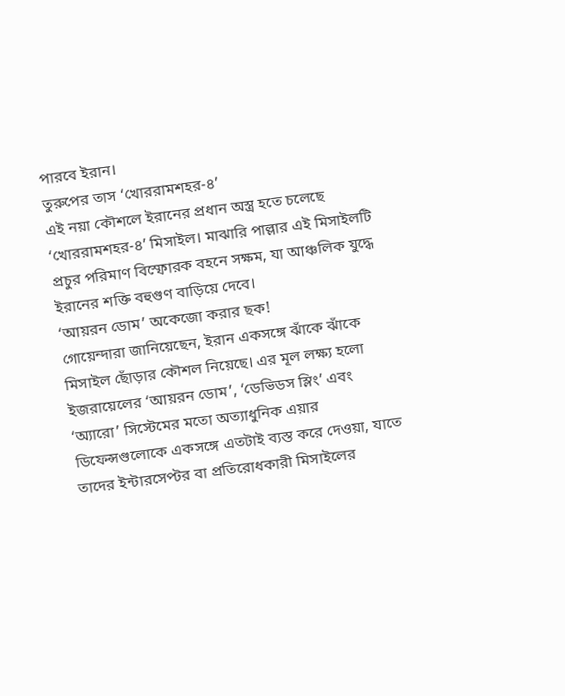পারবে ইরান।
তুরুপের তাস ‘খোররামশহর-৪’
এই নয়া কৌশলে ইরানের প্রধান অস্ত্র হতে চলেছে ‘খোররামশহর-৪’ মিসাইল। মাঝারি পাল্লার এই মিসাইলটি প্রচুর পরিমাণ বিস্ফোরক বহনে সক্ষম, যা আঞ্চলিক যুদ্ধে ইরানের শক্তি বহুগুণ বাড়িয়ে দেবে।
‘আয়রন ডোম’ অকেজো করার ছক!
গোয়েন্দারা জানিয়েছেন, ইরান একসঙ্গে ঝাঁকে ঝাঁকে মিসাইল ছোঁড়ার কৌশল নিয়েছে। এর মূল লক্ষ্য হলো ইজরায়েলের ‘আয়রন ডোম’, ‘ডেভিডস স্লিং’ এবং ‘অ্যারো’ সিস্টেমের মতো অত্যাধুনিক এয়ার ডিফেন্সগুলোকে একসঙ্গে এতটাই ব্যস্ত করে দেওয়া, যাতে তাদের ইন্টারসেপ্টর বা প্রতিরোধকারী মিসাইলের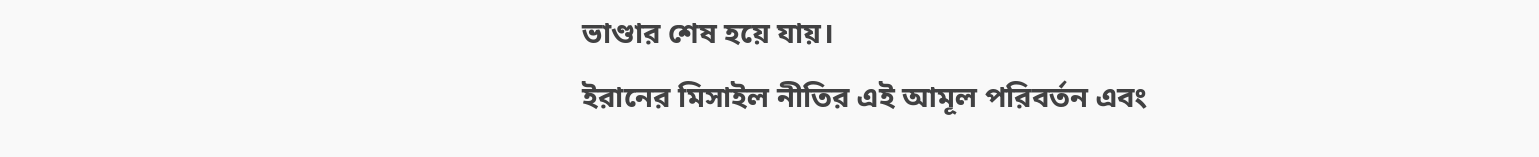ভাণ্ডার শেষ হয়ে যায়।
ইরানের মিসাইল নীতির এই আমূল পরিবর্তন এবং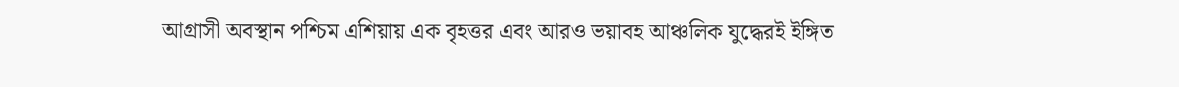আগ্রাসী অবস্থান পশ্চিম এশিয়ায় এক বৃহত্তর এবং আরও ভয়াবহ আঞ্চলিক যুদ্ধেরই ইঙ্গিত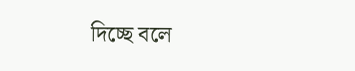দিচ্ছে বলে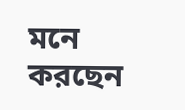মনে করছেন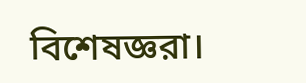বিশেষজ্ঞরা।